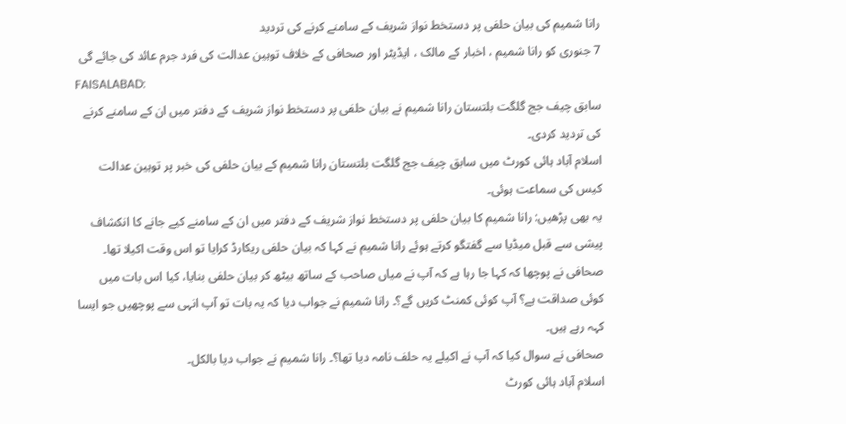رانا شمیم کی بیان حلفی پر دستخط نواز شریف کے سامنے کرنے کی تردید
7 جنوری کو رانا شمیم ، اخبار کے مالک ، ایڈیٹر اور صحافی کے خلاف توہین عدالت کی فرد جرم عائد کی جائے گی
FAISALABAD:
سابق چیف جج گلگت بلتستان رانا شمیم نے بیان حلفی پر دستخط نواز شریف کے دفتر میں ان کے سامنے کرنے کی تردید کردی۔
اسلام آباد ہائی کورٹ میں سابق چیف جج گلگت بلتستان رانا شمیم کے بیان حلفی کی خبر پر توہین عدالت کیس کی سماعت ہوئی۔
یہ بھی پڑھیں: رانا شمیم کا بیان حلفی پر دستخط نواز شریف کے دفتر میں ان کے سامنے کیے جانے کا انکشاف
پیشی سے قبل میڈیا سے گفتگو کرتے ہوئے رانا شمیم نے کہا کہ بیان حلفی ریکارڈ کرایا تو اس وقت اکیلا تھا۔
صحافی نے پوچھا کہ کہا جا رہا ہے کہ آپ نے میاں صاحب کے ساتھ بیٹھ کر بیان حلفی بنایا، کیا اس بات میں کوئی صداقت ہے؟ آپ کوئی کمنٹ کریں گے؟۔ رانا شمیم نے جواب دیا کہ یہ بات تو آپ انہی سے پوچھیں جو ایسا کہہ رہے ہیں۔
صحافی نے سوال کیا کہ آپ نے اکیلے یہ حلف نامہ دیا تھا؟۔ رانا شمیم نے جواب دیا بالکل۔
اسلام آباد ہائی کورٹ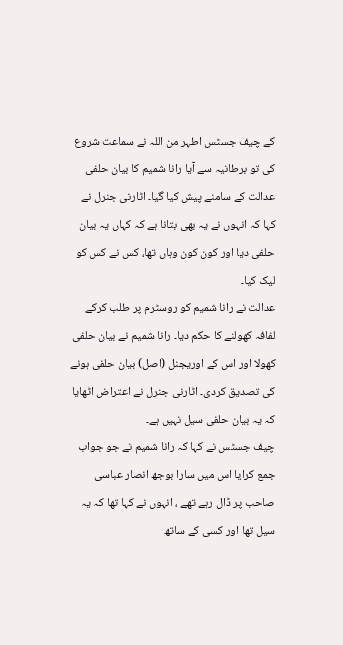کے چیف جسٹس اطہر من اللہ نے سماعت شروع کی تو برطانیہ سے آیا رانا شمیم کا بیان حلفی عدالت کے سامنے پیش کیا گیا۔ اٹارنی جنرل نے کہا کہ انہوں نے یہ بھی بتانا ہے کہ کہاں یہ بیان حلفی دیا اور کون کون وہاں تھا، کس نے کس کو لیک کیا۔
عدالت نے رانا شمیم کو روسٹرم پر طلب کرکے لفافہ کھولنے کا حکم دیا۔ رانا شمیم نے بیان حلفی کھولا اور اس کے اوریجنل (اصل) بیان حلفی ہونے کی تصدیق کردی۔ اٹارنی جنرل نے اعتراض اٹھایا کہ یہ بیان حلفی سیل نہیں ہے۔
چیف جسٹس نے کہا کہ رانا شمیم نے جو جواب جمع کرایا اس میں سارا بوجھ انصار عباسی صاحب پر ڈال رہے تھے ، انہوں نے کہا تھا کہ یہ سیل تھا اور کسی کے ساتھ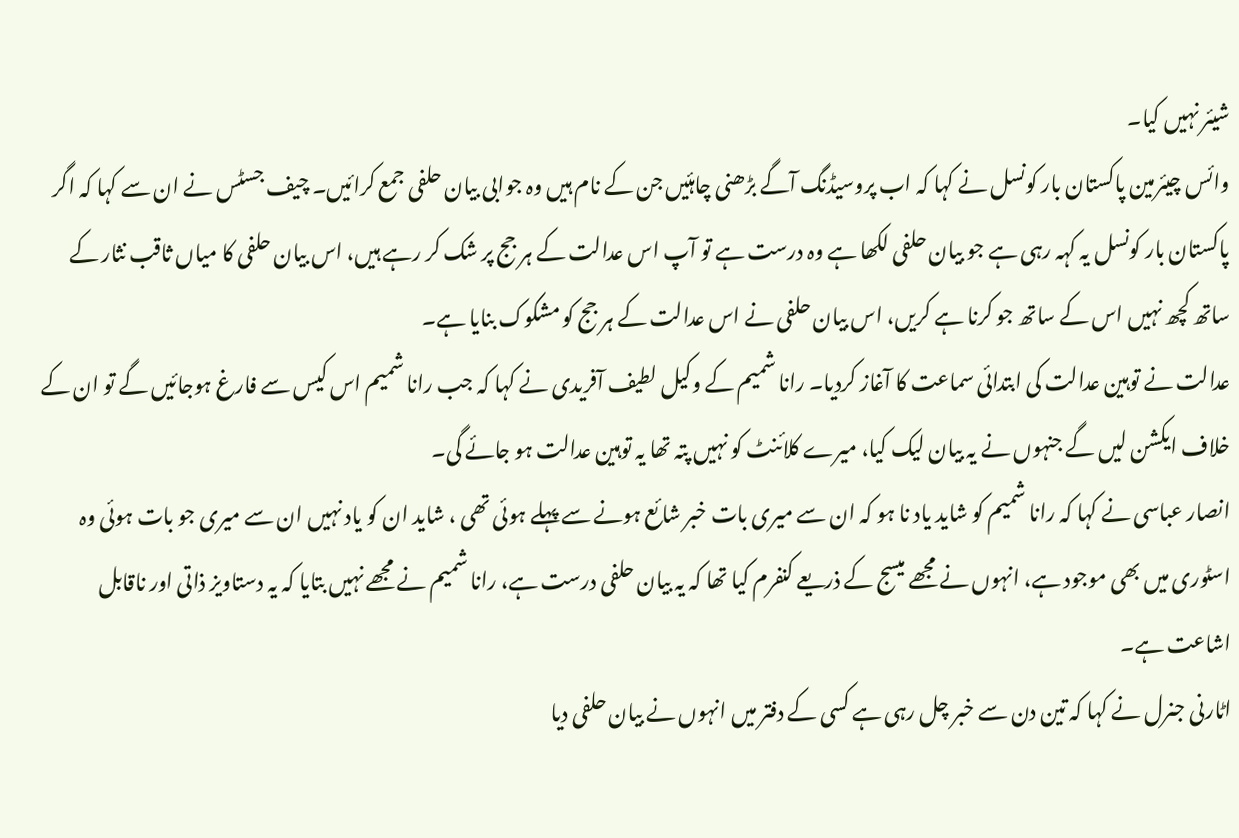شیئر نہیں کیا۔
وائس چیئرمین پاکستان بار کونسل نے کہا کہ اب پروسیڈنگ آگے بڑھنی چاہئیں جن کے نام ہیں وہ جوابی بیان حلفی جمع کرائیں۔ چیف جسٹس نے ان سے کہا کہ اگر پاکستان بار کونسل یہ کہہ رہی ہے جو بیان حلفی لکھا ہے وہ درست ہے تو آپ اس عدالت کے ہر جج پر شک کر رہے ہیں، اس بیان حلفی کا میاں ثاقب نثار کے ساتھ کچھ نہیں اس کے ساتھ جو کرنا ہے کریں، اس بیان حلفی نے اس عدالت کے ہر جج کو مشکوک بنایا ہے۔
عدالت نے توہین عدالت کی ابتدائی سماعت کا آغاز کردیا۔ رانا شمیم کے وکیل لطیف آفریدی نے کہا کہ جب رانا شمیم اس کیس سے فارغ ہوجائیں گے تو ان کے خلاف ایکشن لیں گے جنہوں نے یہ بیان لیک کیا، میرے کلائنٹ کو نہیں پتہ تھا یہ توہین عدالت ہو جائے گی۔
انصار عباسی نے کہا کہ رانا شمیم کو شاید یاد نا ہو کہ ان سے میری بات خبر شائع ہونے سے پہلے ہوئی تھی ، شاید ان کو یاد نہیں ان سے میری جو بات ہوئی وہ اسٹوری میں بھی موجود ہے، انہوں نے مجھے میسج کے ذریعے کنفرم کیا تھا کہ یہ بیان حلفی درست ہے، رانا شمیم نے مجھے نہیں بتایا کہ یہ دستاویز ذاتی اور ناقابل اشاعت ہے۔
اٹارنی جنرل نے کہا کہ تین دن سے خبر چل رہی ہے کسی کے دفتر میں انہوں نے بیان حلفی دیا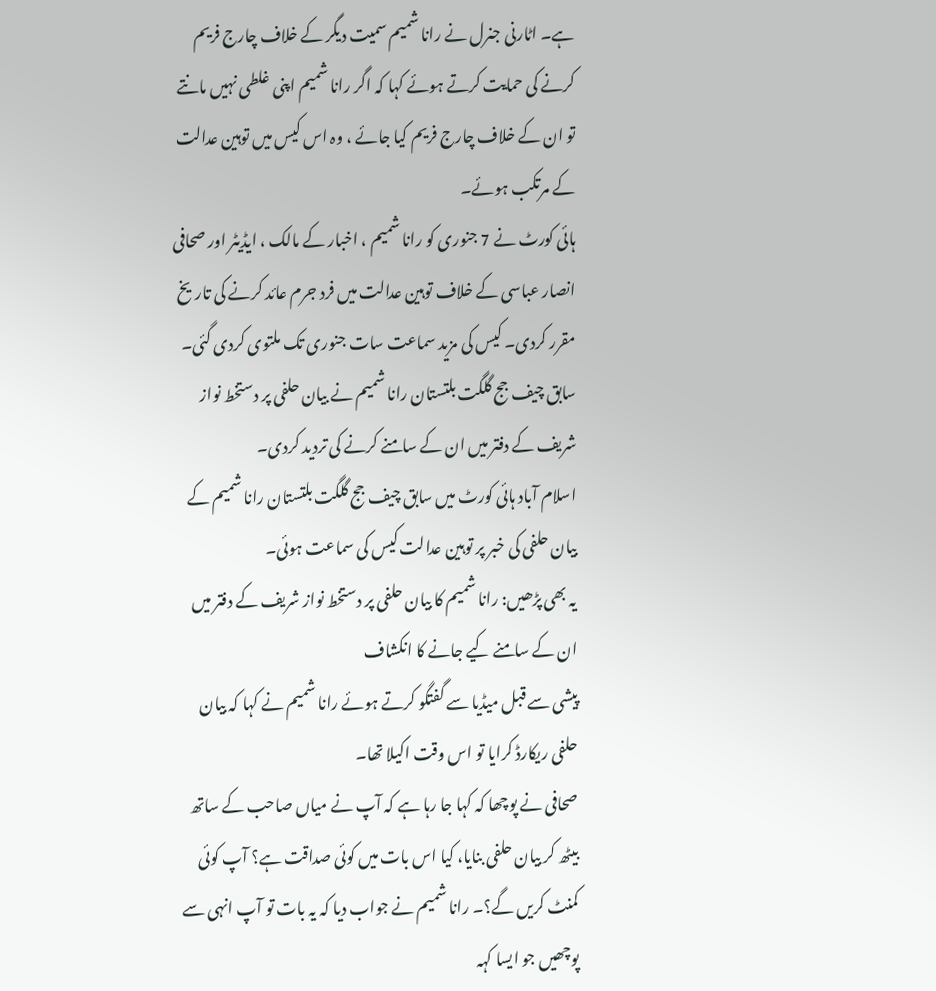ہے۔ اٹارنی جنرل نے رانا شمیم سمیت دیگر کے خلاف چارج فریم کرنے کی حمایت کرتے ہوئے کہا کہ اگر رانا شمیم اپنی غلطی نہیں مانتے تو ان کے خلاف چارج فریم کیا جائے ، وہ اس کیس میں توہین عدالت کے مرتکب ہوئے۔
ہائی کورٹ نے 7 جنوری کو رانا شمیم ، اخبار کے مالک ، ایڈیٹر اور صحافی انصار عباسی کے خلاف توہین عدالت میں فرد جرم عائد کرنے کی تاریخ مقرر کردی۔ کیس کی مزید سماعت سات جنوری تک ملتوی کردی گئی۔
سابق چیف جج گلگت بلتستان رانا شمیم نے بیان حلفی پر دستخط نواز شریف کے دفتر میں ان کے سامنے کرنے کی تردید کردی۔
اسلام آباد ہائی کورٹ میں سابق چیف جج گلگت بلتستان رانا شمیم کے بیان حلفی کی خبر پر توہین عدالت کیس کی سماعت ہوئی۔
یہ بھی پڑھیں: رانا شمیم کا بیان حلفی پر دستخط نواز شریف کے دفتر میں ان کے سامنے کیے جانے کا انکشاف
پیشی سے قبل میڈیا سے گفتگو کرتے ہوئے رانا شمیم نے کہا کہ بیان حلفی ریکارڈ کرایا تو اس وقت اکیلا تھا۔
صحافی نے پوچھا کہ کہا جا رہا ہے کہ آپ نے میاں صاحب کے ساتھ بیٹھ کر بیان حلفی بنایا، کیا اس بات میں کوئی صداقت ہے؟ آپ کوئی کمنٹ کریں گے؟۔ رانا شمیم نے جواب دیا کہ یہ بات تو آپ انہی سے پوچھیں جو ایسا کہہ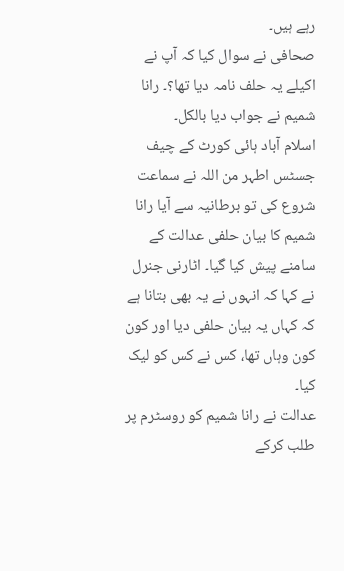رہے ہیں۔
صحافی نے سوال کیا کہ آپ نے اکیلے یہ حلف نامہ دیا تھا؟۔ رانا شمیم نے جواب دیا بالکل۔
اسلام آباد ہائی کورٹ کے چیف جسٹس اطہر من اللہ نے سماعت شروع کی تو برطانیہ سے آیا رانا شمیم کا بیان حلفی عدالت کے سامنے پیش کیا گیا۔ اٹارنی جنرل نے کہا کہ انہوں نے یہ بھی بتانا ہے کہ کہاں یہ بیان حلفی دیا اور کون کون وہاں تھا، کس نے کس کو لیک کیا۔
عدالت نے رانا شمیم کو روسٹرم پر طلب کرکے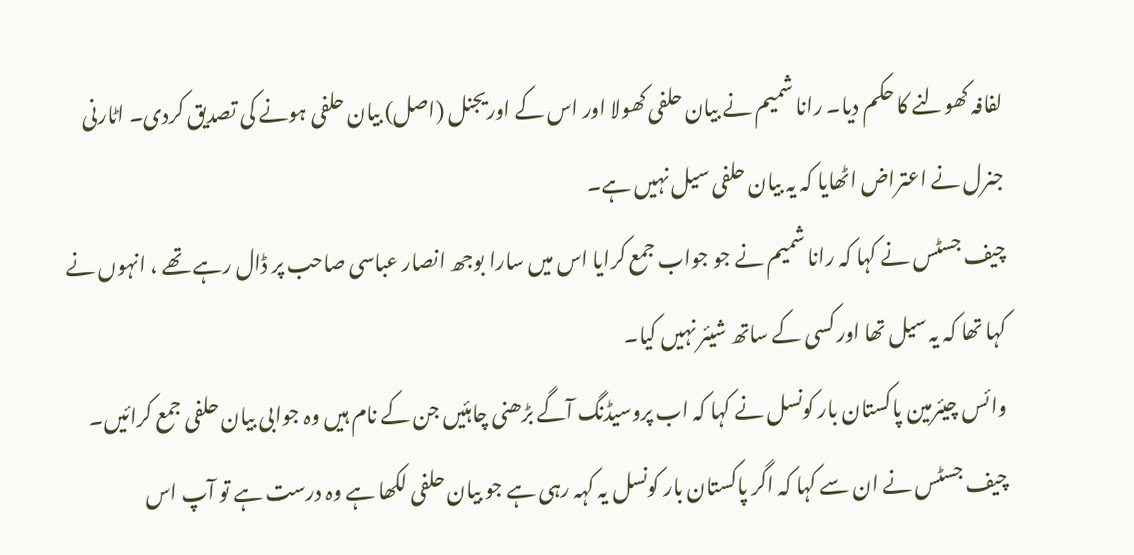لفافہ کھولنے کا حکم دیا۔ رانا شمیم نے بیان حلفی کھولا اور اس کے اوریجنل (اصل) بیان حلفی ہونے کی تصدیق کردی۔ اٹارنی جنرل نے اعتراض اٹھایا کہ یہ بیان حلفی سیل نہیں ہے۔
چیف جسٹس نے کہا کہ رانا شمیم نے جو جواب جمع کرایا اس میں سارا بوجھ انصار عباسی صاحب پر ڈال رہے تھے ، انہوں نے کہا تھا کہ یہ سیل تھا اور کسی کے ساتھ شیئر نہیں کیا۔
وائس چیئرمین پاکستان بار کونسل نے کہا کہ اب پروسیڈنگ آگے بڑھنی چاہئیں جن کے نام ہیں وہ جوابی بیان حلفی جمع کرائیں۔ چیف جسٹس نے ان سے کہا کہ اگر پاکستان بار کونسل یہ کہہ رہی ہے جو بیان حلفی لکھا ہے وہ درست ہے تو آپ اس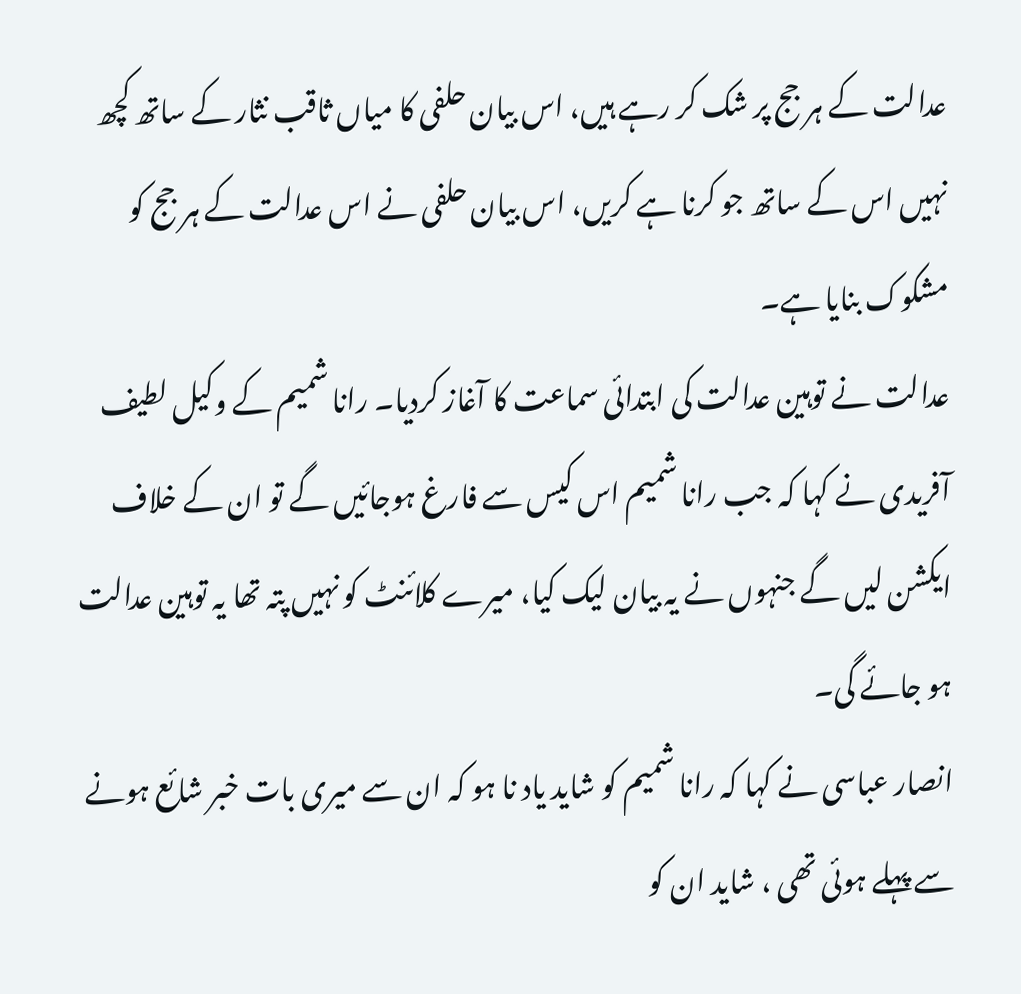عدالت کے ہر جج پر شک کر رہے ہیں، اس بیان حلفی کا میاں ثاقب نثار کے ساتھ کچھ نہیں اس کے ساتھ جو کرنا ہے کریں، اس بیان حلفی نے اس عدالت کے ہر جج کو مشکوک بنایا ہے۔
عدالت نے توہین عدالت کی ابتدائی سماعت کا آغاز کردیا۔ رانا شمیم کے وکیل لطیف آفریدی نے کہا کہ جب رانا شمیم اس کیس سے فارغ ہوجائیں گے تو ان کے خلاف ایکشن لیں گے جنہوں نے یہ بیان لیک کیا، میرے کلائنٹ کو نہیں پتہ تھا یہ توہین عدالت ہو جائے گی۔
انصار عباسی نے کہا کہ رانا شمیم کو شاید یاد نا ہو کہ ان سے میری بات خبر شائع ہونے سے پہلے ہوئی تھی ، شاید ان کو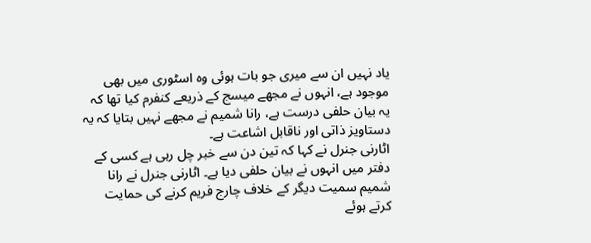یاد نہیں ان سے میری جو بات ہوئی وہ اسٹوری میں بھی موجود ہے، انہوں نے مجھے میسج کے ذریعے کنفرم کیا تھا کہ یہ بیان حلفی درست ہے، رانا شمیم نے مجھے نہیں بتایا کہ یہ دستاویز ذاتی اور ناقابل اشاعت ہے۔
اٹارنی جنرل نے کہا کہ تین دن سے خبر چل رہی ہے کسی کے دفتر میں انہوں نے بیان حلفی دیا ہے۔ اٹارنی جنرل نے رانا شمیم سمیت دیگر کے خلاف چارج فریم کرنے کی حمایت کرتے ہوئے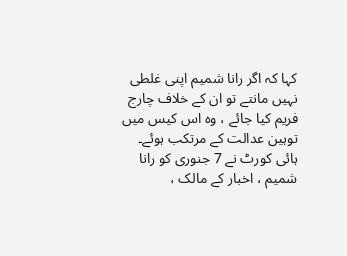کہا کہ اگر رانا شمیم اپنی غلطی نہیں مانتے تو ان کے خلاف چارج فریم کیا جائے ، وہ اس کیس میں توہین عدالت کے مرتکب ہوئے۔
ہائی کورٹ نے 7 جنوری کو رانا شمیم ، اخبار کے مالک ،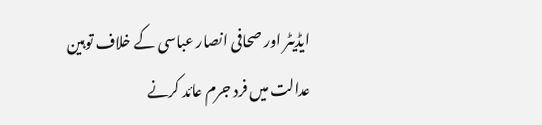ایڈیٹر اور صحافی انصار عباسی کے خلاف توہین عدالت میں فرد جرم عائد کرنے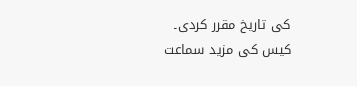کی تاریخ مقرر کردی۔ کیس کی مزید سماعت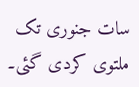سات جنوری تک ملتوی کردی گئی۔